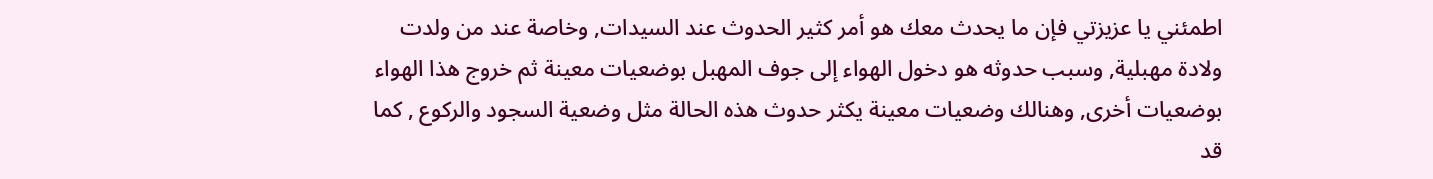اطمئني يا عزيزتي فإن ما يحدث معك هو أمر كثير الحدوث عند السيدات, وخاصة عند من ولدت ولادة مهبلية, وسبب حدوثه هو دخول الهواء إلى جوف المهبل بوضعيات معينة ثم خروج هذا الهواء بوضعيات أخرى, وهنالك وضعيات معينة يكثر حدوث هذه الحالة مثل وضعية السجود والركوع , كما قد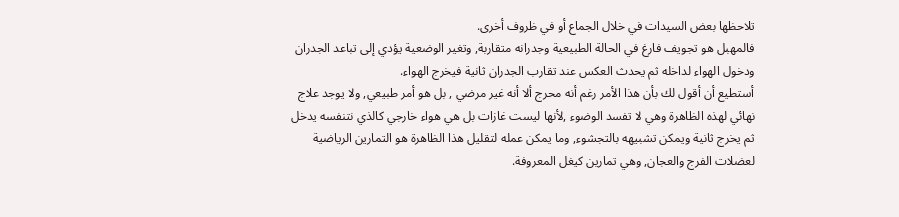تلاحظها بعض السيدات في خلال الجماع أو في ظروف أخرى.
فالمهبل هو تجويف فارغ في الحالة الطبيعية وجدرانه متقاربة, وتغير الوضعية يؤدي إلى تباعد الجدران ودخول الهواء لداخله ثم يحدث العكس عند تقارب الجدران ثانية فيخرج الهواء.
أستطيع أن أقول لك بأن هذا الأمر رغم أنه محرج ألا أنه غير مرضي , بل هو أمر طبيعي, ولا يوجد علاج نهائي لهذه الظاهرة وهي لا تفسد الوضوء ,لأنها ليست غازات بل هي هواء خارجي كالذي نتنفسه يدخل ثم يخرج ثانية ويمكن تشبيهه بالتجشوء, وما يمكن عمله لتقليل هذا الظاهرة هو التمارين الرياضية لعضلات الفرج والعجان, وهي تمارين كيغل المعروفة.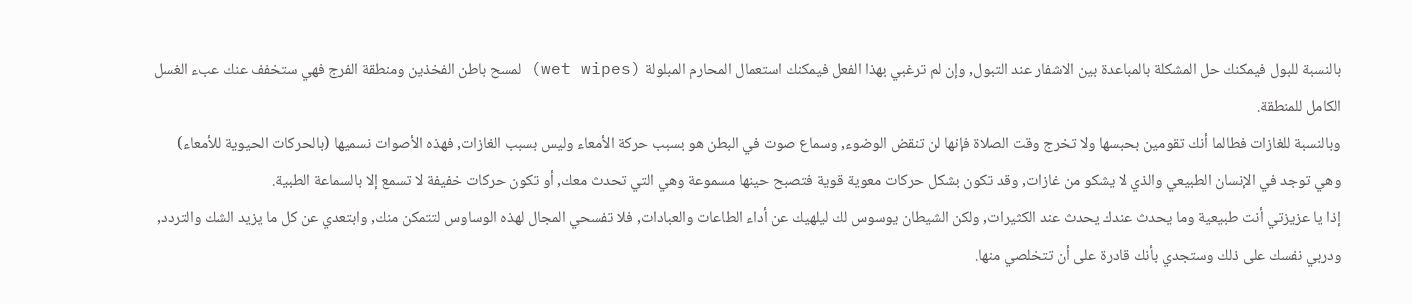بالنسبة للبول فيمكنك حل المشكلة بالمباعدة بين الاشفار عند التبول, وإن لم ترغبي بهذا الفعل فيمكنك استعمال المحارم المبلولة (wet wipes) لمسح باطن الفخذين ومنطقة الفرج فهي ستخفف عنك عبء الغسل الكامل للمنطقة.
وبالنسبة للغازات فطالما أنك تقومين بحبسها ولا تخرج وقت الصلاة فإنها لن تنقض الوضوء, وسماع صوت في البطن هو بسبب حركة الأمعاء وليس بسبب الغازات, فهذه الأصوات نسميها (بالحركات الحيوية للأمعاء) وهي توجد في الإنسان الطبيعي والذي لا يشكو من غازات, وقد تكون بشكل حركات معوية قوية فتصبح حينها مسموعة وهي التي تحدث معك, أو تكون حركات خفيفة لا تسمع إلا بالسماعة الطبية.
إذا يا عزيزتي أنت طبيعية وما يحدث عندك يحدث عند الكثيرات, ولكن الشيطان يوسوس لك ليلهيك عن أداء الطاعات والعبادات, فلا تفسحي المجال لهذه الوساوس لتتمكن منك, وابتعدي عن كل ما يزيد الشك والتردد, ودربي نفسك على ذلك وستجدي بأنك قادرة على أن تتخلصي منها.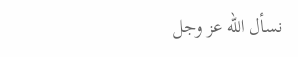نسأل الله عز وجل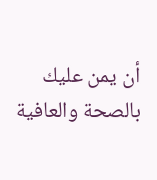أن يمن عليك بالصحة والعافية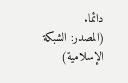دائما.
(المصدر: الشبكة الإسلامية)